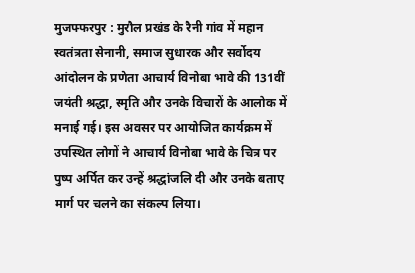मुजफ्फरपुर : मुरौल प्रखंड के रैनी गांव में महान स्वतंत्रता सेनानी, समाज सुधारक और सर्वोदय आंदोलन के प्रणेता आचार्य विनोबा भावे की 131वीं जयंती श्रद्धा, स्मृति और उनके विचारों के आलोक में मनाई गई। इस अवसर पर आयोजित कार्यक्रम में उपस्थित लोगों ने आचार्य विनोबा भावे के चित्र पर पुष्प अर्पित कर उन्हें श्रद्धांजलि दी और उनके बताए मार्ग पर चलने का संकल्प लिया।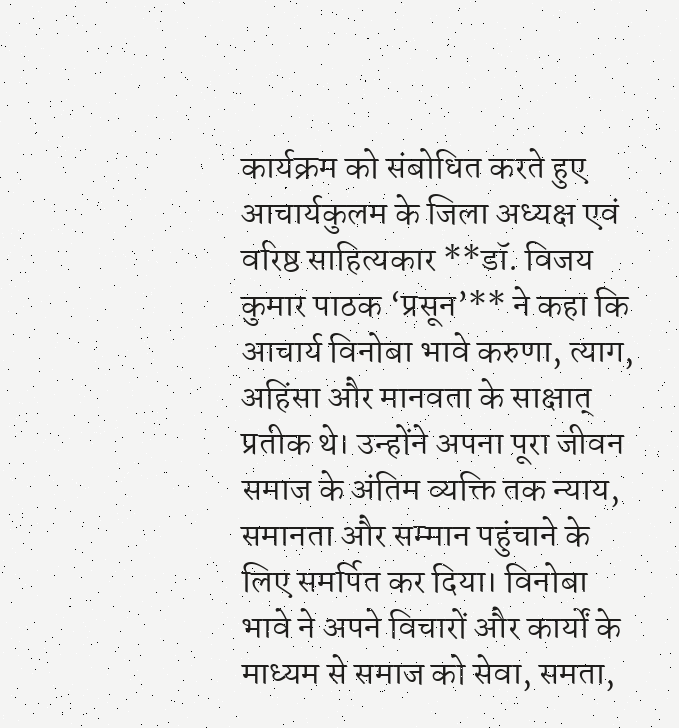कार्यक्रम को संबोधित करते हुए आचार्यकुलम के जिला अध्यक्ष एवं वरिष्ठ साहित्यकार **डॉ. विजय कुमार पाठक ‘प्रसून’** ने कहा कि आचार्य विनोबा भावे करुणा, त्याग, अहिंसा और मानवता के साक्षात् प्रतीक थे। उन्होंने अपना पूरा जीवन समाज के अंतिम व्यक्ति तक न्याय, समानता और सम्मान पहुंचाने के लिए समर्पित कर दिया। विनोबा भावे ने अपने विचारों और कार्यों के माध्यम से समाज को सेवा, समता,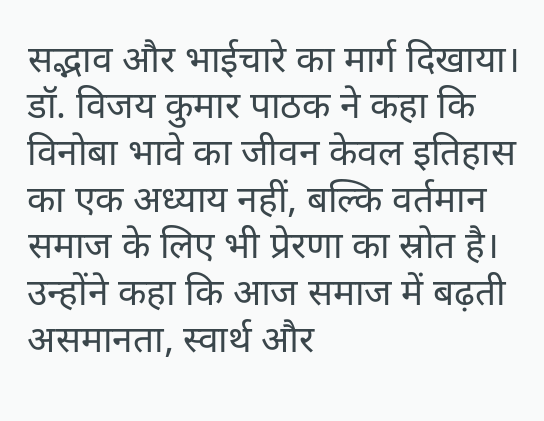सद्भाव और भाईचारे का मार्ग दिखाया।
डॉ. विजय कुमार पाठक ने कहा कि विनोबा भावे का जीवन केवल इतिहास का एक अध्याय नहीं, बल्कि वर्तमान समाज के लिए भी प्रेरणा का स्रोत है। उन्होंने कहा कि आज समाज में बढ़ती असमानता, स्वार्थ और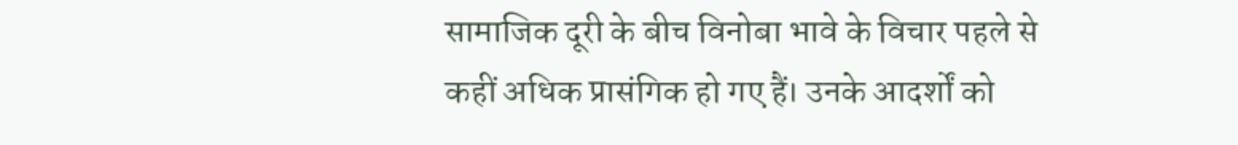सामाजिक दूरी के बीच विनोबा भावे के विचार पहले से कहीं अधिक प्रासंगिक हो गए हैं। उनके आदर्शों को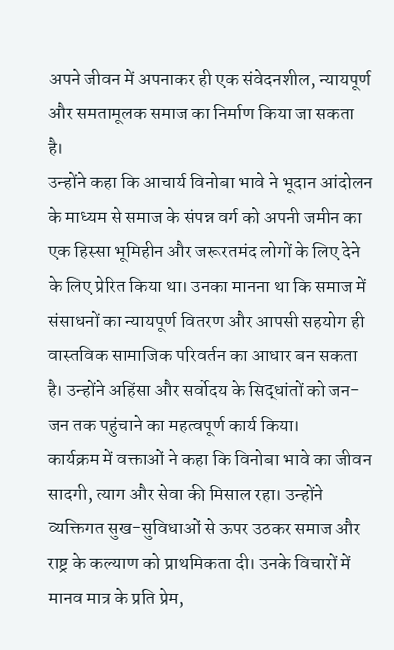अपने जीवन में अपनाकर ही एक संवेदनशील, न्यायपूर्ण और समतामूलक समाज का निर्माण किया जा सकता है।
उन्होंने कहा कि आचार्य विनोबा भावे ने भूदान आंदोलन के माध्यम से समाज के संपन्न वर्ग को अपनी जमीन का एक हिस्सा भूमिहीन और जरूरतमंद लोगों के लिए देने के लिए प्रेरित किया था। उनका मानना था कि समाज में संसाधनों का न्यायपूर्ण वितरण और आपसी सहयोग ही वास्तविक सामाजिक परिवर्तन का आधार बन सकता है। उन्होंने अहिंसा और सर्वोदय के सिद्धांतों को जन-जन तक पहुंचाने का महत्वपूर्ण कार्य किया।
कार्यक्रम में वक्ताओं ने कहा कि विनोबा भावे का जीवन सादगी, त्याग और सेवा की मिसाल रहा। उन्होंने व्यक्तिगत सुख-सुविधाओं से ऊपर उठकर समाज और राष्ट्र के कल्याण को प्राथमिकता दी। उनके विचारों में मानव मात्र के प्रति प्रेम,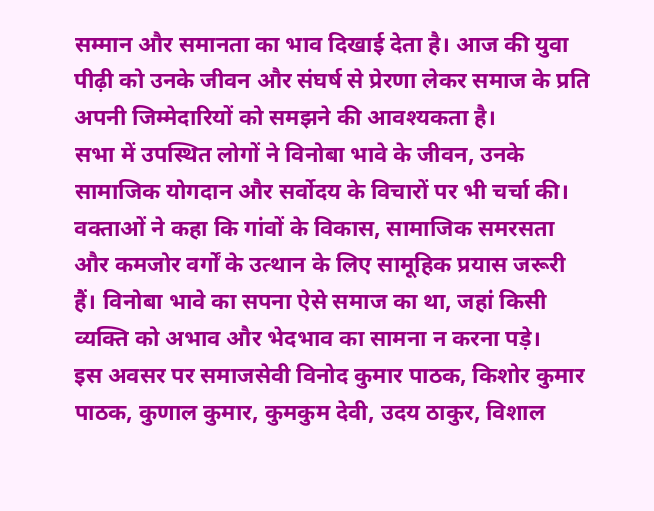सम्मान और समानता का भाव दिखाई देता है। आज की युवा पीढ़ी को उनके जीवन और संघर्ष से प्रेरणा लेकर समाज के प्रति अपनी जिम्मेदारियों को समझने की आवश्यकता है।
सभा में उपस्थित लोगों ने विनोबा भावे के जीवन, उनके सामाजिक योगदान और सर्वोदय के विचारों पर भी चर्चा की। वक्ताओं ने कहा कि गांवों के विकास, सामाजिक समरसता और कमजोर वर्गों के उत्थान के लिए सामूहिक प्रयास जरूरी हैं। विनोबा भावे का सपना ऐसे समाज का था, जहां किसी व्यक्ति को अभाव और भेदभाव का सामना न करना पड़े।
इस अवसर पर समाजसेवी विनोद कुमार पाठक, किशोर कुमार पाठक, कुणाल कुमार, कुमकुम देवी, उदय ठाकुर, विशाल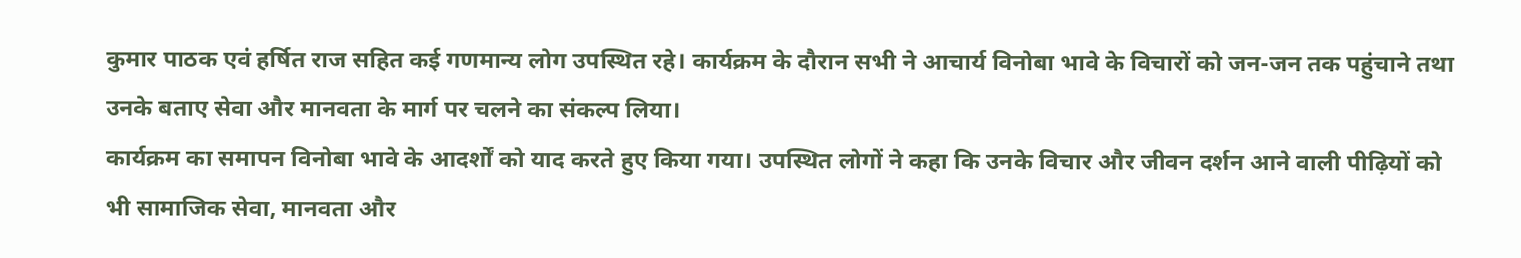कुमार पाठक एवं हर्षित राज सहित कई गणमान्य लोग उपस्थित रहे। कार्यक्रम के दौरान सभी ने आचार्य विनोबा भावे के विचारों को जन-जन तक पहुंचाने तथा उनके बताए सेवा और मानवता के मार्ग पर चलने का संकल्प लिया।
कार्यक्रम का समापन विनोबा भावे के आदर्शों को याद करते हुए किया गया। उपस्थित लोगों ने कहा कि उनके विचार और जीवन दर्शन आने वाली पीढ़ियों को भी सामाजिक सेवा, मानवता और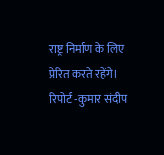राष्ट्र निर्माण के लिए प्रेरित करते रहेंगे।
रिपोर्ट -कुमार संदीप